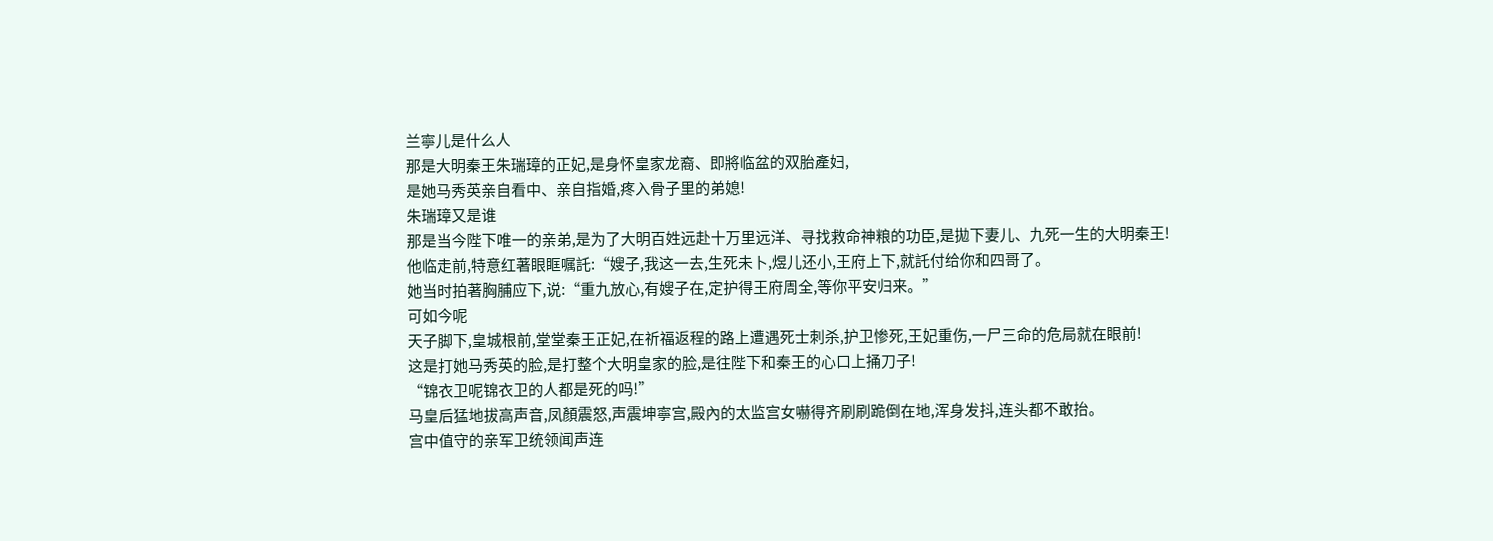兰寧儿是什么人
那是大明秦王朱瑞璋的正妃,是身怀皇家龙裔、即將临盆的双胎產妇,
是她马秀英亲自看中、亲自指婚,疼入骨子里的弟媳!
朱瑞璋又是谁
那是当今陛下唯一的亲弟,是为了大明百姓远赴十万里远洋、寻找救命神粮的功臣,是拋下妻儿、九死一生的大明秦王!
他临走前,特意红著眼眶嘱託:“嫂子,我这一去,生死未卜,煜儿还小,王府上下,就託付给你和四哥了。
她当时拍著胸脯应下,说:“重九放心,有嫂子在,定护得王府周全,等你平安归来。”
可如今呢
天子脚下,皇城根前,堂堂秦王正妃,在祈福返程的路上遭遇死士刺杀,护卫惨死,王妃重伤,一尸三命的危局就在眼前!
这是打她马秀英的脸,是打整个大明皇家的脸,是往陛下和秦王的心口上捅刀子!
“锦衣卫呢锦衣卫的人都是死的吗!”
马皇后猛地拔高声音,凤顏震怒,声震坤寧宫,殿內的太监宫女嚇得齐刷刷跪倒在地,浑身发抖,连头都不敢抬。
宫中值守的亲军卫统领闻声连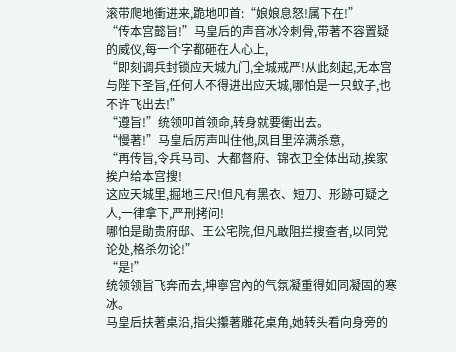滚带爬地衝进来,跪地叩首:“娘娘息怒!属下在!”
“传本宫懿旨!”马皇后的声音冰冷刺骨,带著不容置疑的威仪,每一个字都砸在人心上,
“即刻调兵封锁应天城九门,全城戒严!从此刻起,无本宫与陛下圣旨,任何人不得进出应天城,哪怕是一只蚊子,也不许飞出去!”
“遵旨!”统领叩首领命,转身就要衝出去。
“慢著!”马皇后厉声叫住他,凤目里淬满杀意,
“再传旨,令兵马司、大都督府、锦衣卫全体出动,挨家挨户给本宫搜!
这应天城里,掘地三尺!但凡有黑衣、短刀、形跡可疑之人,一律拿下,严刑拷问!
哪怕是勛贵府邸、王公宅院,但凡敢阻拦搜查者,以同党论处,格杀勿论!”
“是!”
统领领旨飞奔而去,坤寧宫內的气氛凝重得如同凝固的寒冰。
马皇后扶著桌沿,指尖攥著雕花桌角,她转头看向身旁的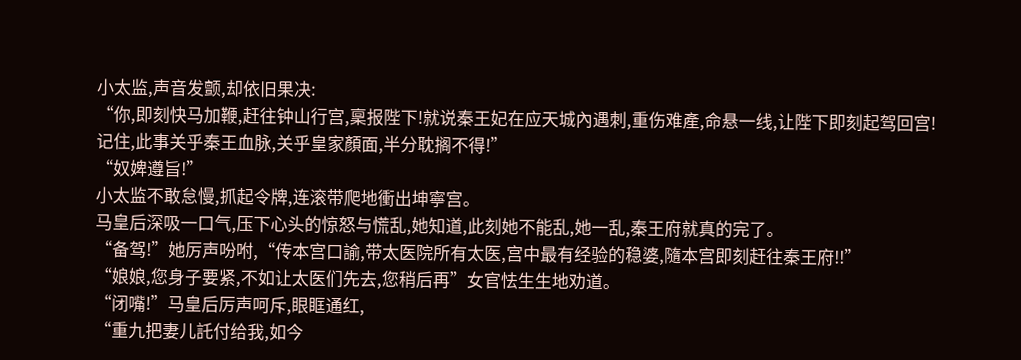小太监,声音发颤,却依旧果决:
“你,即刻快马加鞭,赶往钟山行宫,稟报陛下!就说秦王妃在应天城內遇刺,重伤难產,命悬一线,让陛下即刻起驾回宫!
记住,此事关乎秦王血脉,关乎皇家顏面,半分耽搁不得!”
“奴婢遵旨!”
小太监不敢怠慢,抓起令牌,连滚带爬地衝出坤寧宫。
马皇后深吸一口气,压下心头的惊怒与慌乱,她知道,此刻她不能乱,她一乱,秦王府就真的完了。
“备驾!”她厉声吩咐,“传本宫口諭,带太医院所有太医,宫中最有经验的稳婆,隨本宫即刻赶往秦王府!!”
“娘娘,您身子要紧,不如让太医们先去,您稍后再”女官怯生生地劝道。
“闭嘴!”马皇后厉声呵斥,眼眶通红,
“重九把妻儿託付给我,如今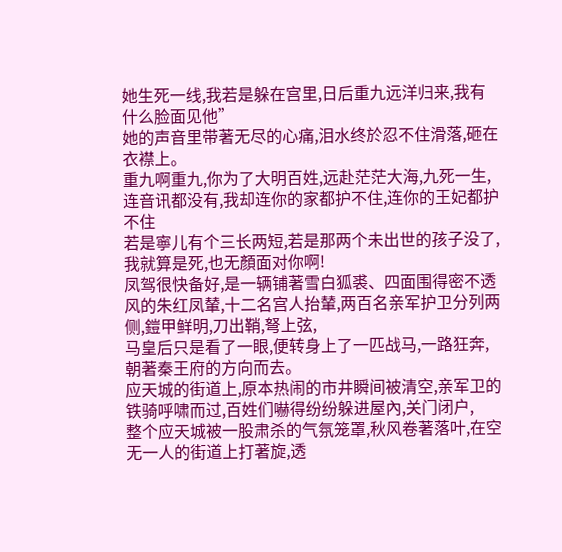她生死一线,我若是躲在宫里,日后重九远洋归来,我有什么脸面见他”
她的声音里带著无尽的心痛,泪水终於忍不住滑落,砸在衣襟上。
重九啊重九,你为了大明百姓,远赴茫茫大海,九死一生,连音讯都没有,我却连你的家都护不住,连你的王妃都护不住
若是寧儿有个三长两短,若是那两个未出世的孩子没了,我就算是死,也无顏面对你啊!
凤驾很快备好,是一辆铺著雪白狐裘、四面围得密不透风的朱红凤輦,十二名宫人抬輦,两百名亲军护卫分列两侧,鎧甲鲜明,刀出鞘,弩上弦,
马皇后只是看了一眼,便转身上了一匹战马,一路狂奔,朝著秦王府的方向而去。
应天城的街道上,原本热闹的市井瞬间被清空,亲军卫的铁骑呼啸而过,百姓们嚇得纷纷躲进屋內,关门闭户,
整个应天城被一股肃杀的气氛笼罩,秋风卷著落叶,在空无一人的街道上打著旋,透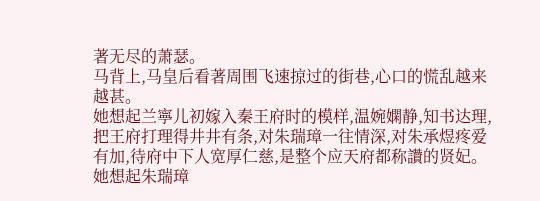著无尽的萧瑟。
马背上,马皇后看著周围飞速掠过的街巷,心口的慌乱越来越甚。
她想起兰寧儿初嫁入秦王府时的模样,温婉嫻静,知书达理,把王府打理得井井有条,对朱瑞璋一往情深,对朱承煜疼爱有加,待府中下人宽厚仁慈,是整个应天府都称讚的贤妃。
她想起朱瑞璋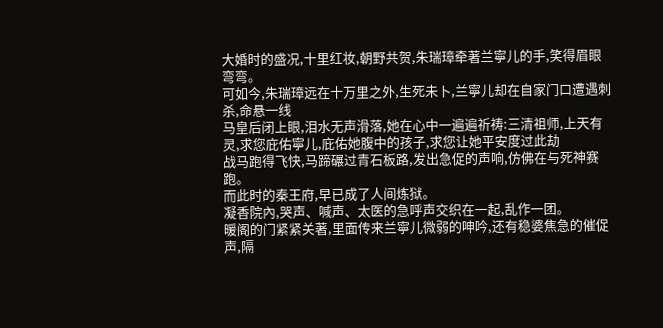大婚时的盛况,十里红妆,朝野共贺,朱瑞璋牵著兰寧儿的手,笑得眉眼弯弯。
可如今,朱瑞璋远在十万里之外,生死未卜,兰寧儿却在自家门口遭遇刺杀,命悬一线
马皇后闭上眼,泪水无声滑落,她在心中一遍遍祈祷:三清祖师,上天有灵,求您庇佑寧儿,庇佑她腹中的孩子,求您让她平安度过此劫
战马跑得飞快,马蹄碾过青石板路,发出急促的声响,仿佛在与死神赛跑。
而此时的秦王府,早已成了人间炼狱。
凝香院內,哭声、喊声、太医的急呼声交织在一起,乱作一团。
暖阁的门紧紧关著,里面传来兰寧儿微弱的呻吟,还有稳婆焦急的催促声,隔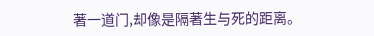著一道门,却像是隔著生与死的距离。